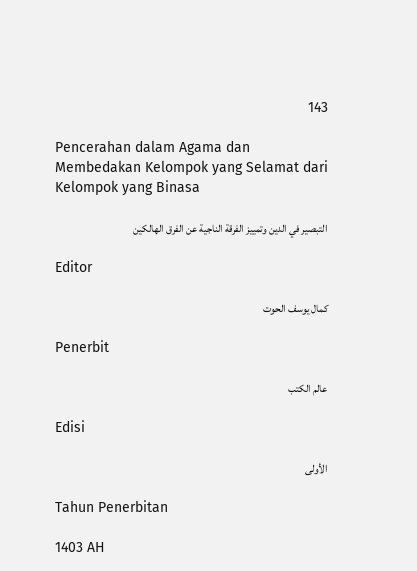143

Pencerahan dalam Agama dan Membedakan Kelompok yang Selamat dari Kelompok yang Binasa

التبصير في الدين وتمييز الفرقة الناجية عن الفرق الهالكين

Editor

كمال يوسف الحوت

Penerbit

عالم الكتب

Edisi

الأولى

Tahun Penerbitan

1403 AH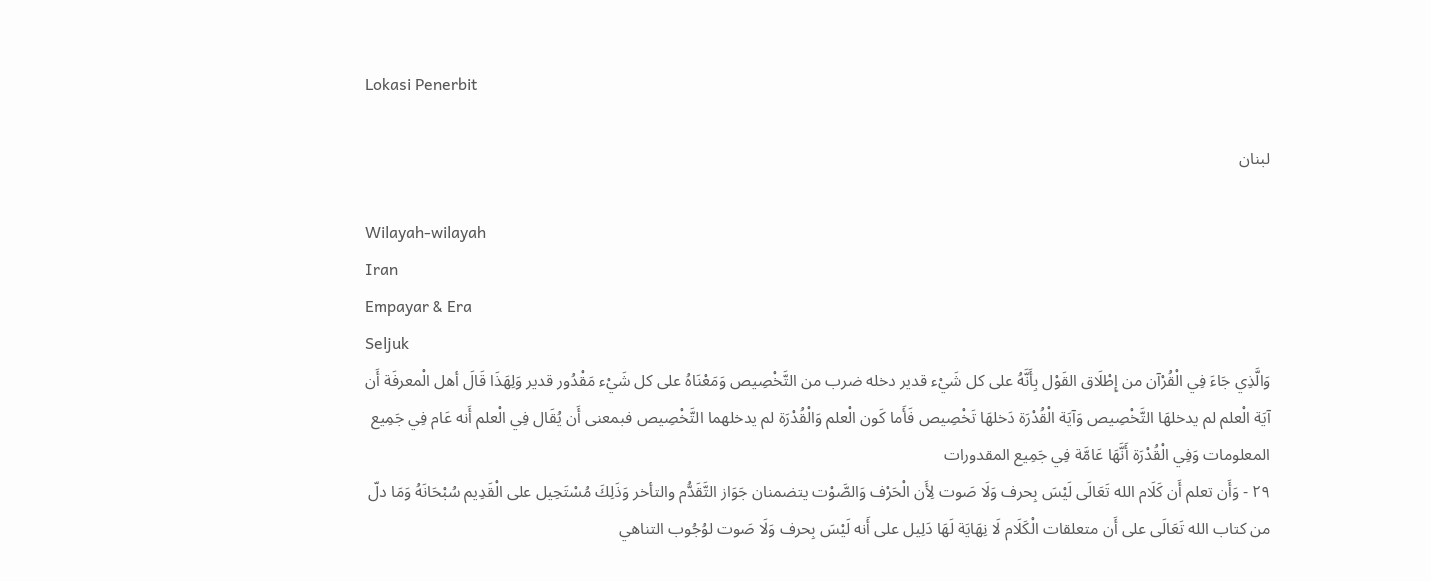Lokasi Penerbit

لبنان

Wilayah-wilayah
Iran
Empayar & Era
Seljuk
وَالَّذِي جَاءَ فِي الْقُرْآن من إِطْلَاق القَوْل بِأَنَّهُ على كل شَيْء قدير دخله ضرب من التَّخْصِيص وَمَعْنَاهُ على كل شَيْء مَقْدُور قدير وَلِهَذَا قَالَ أهل الْمعرفَة أَن آيَة الْعلم لم يدخلهَا التَّخْصِيص وَآيَة الْقُدْرَة دَخلهَا تَخْصِيص فَأَما كَون الْعلم وَالْقُدْرَة لم يدخلهما التَّخْصِيص فبمعنى أَن يُقَال فِي الْعلم أَنه عَام فِي جَمِيع المعلومات وَفِي الْقُدْرَة أَنَّهَا عَامَّة فِي جَمِيع المقدورات
٢٩ - وَأَن تعلم أَن كَلَام الله تَعَالَى لَيْسَ بِحرف وَلَا صَوت لِأَن الْحَرْف وَالصَّوْت يتضمنان جَوَاز التَّقَدُّم والتأخر وَذَلِكَ مُسْتَحِيل على الْقَدِيم سُبْحَانَهُ وَمَا دلّ من كتاب الله تَعَالَى على أَن متعلقات الْكَلَام لَا نِهَايَة لَهَا دَلِيل على أَنه لَيْسَ بِحرف وَلَا صَوت لوُجُوب التناهي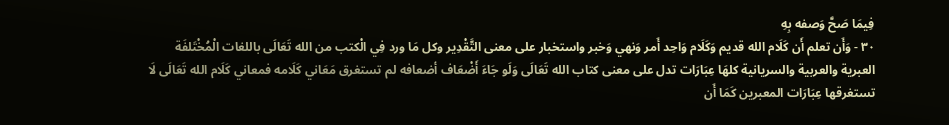فِيمَا صَحَّ وَصفه بِهِ
٣٠ - وَأَن تعلم أَن كَلَام الله قديم وَكَلَام وَاحِد أَمر وَنهي وَخبر واستخبار على معنى التَّقْدِير وكل مَا ورد فِي الْكتب من الله تَعَالَى باللغات الْمُخْتَلفَة العبرية والعربية والسريانية كلهَا عِبَارَات تدل على معنى كتاب الله تَعَالَى وَلَو جَاءَ أَضْعَاف أضعافه لم تستغرق مَعَاني كَلَامه فمعاني كَلَام الله تَعَالَى لَا تستغرقها عِبَارَات المعبرين كَمَا أَن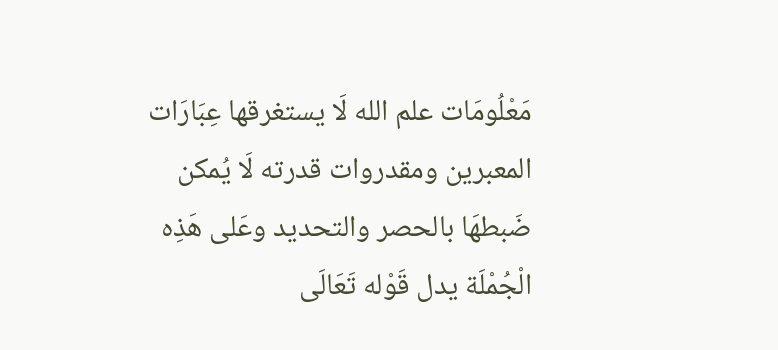مَعْلُومَات علم الله لَا يستغرقها عِبَارَات المعبرين ومقدروات قدرته لَا يُمكن ضَبطهَا بالحصر والتحديد وعَلى هَذِه الْجُمْلَة يدل قَوْله تَعَالَى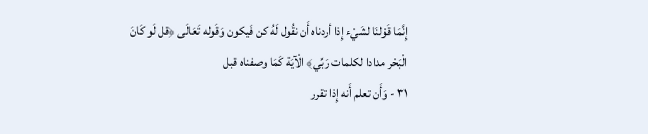إِنَّمَا قَوْلنَا لشَيْء إِذا أردناه أَن نقُول لَهُ كن فَيكون وَقَوله تَعَالَى ﴿قل لَو كَانَ الْبَحْر مدادا لكلمات رَبِّي﴾ الْآيَة كَمَا وصفناه قبل
٣١ - وَأَن تعلم أَنه إِذا تقرر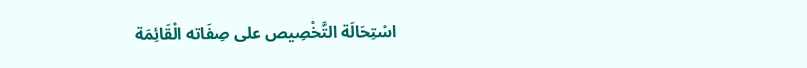اسْتِحَالَة التَّخْصِيص على صِفَاته الْقَائِمَة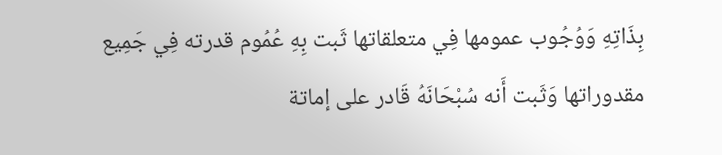بِذَاتِهِ وَوُجُوب عمومها فِي متعلقاتها ثَبت بِهِ عُمُوم قدرته فِي جَمِيع مقدوراتها وَثَبت أَنه سُبْحَانَهُ قَادر على إماتة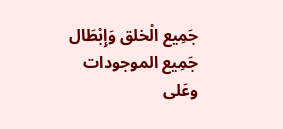جَمِيع الْخلق وَإِبْطَال جَمِيع الموجودات وعَلى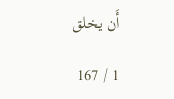أَن يخلق

1 / 167